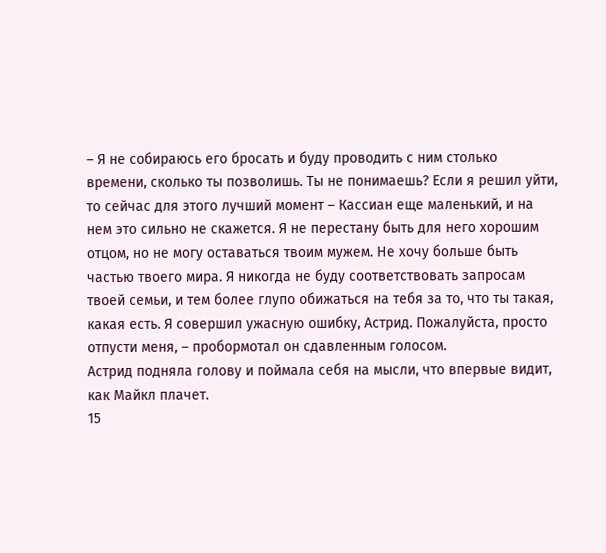– Я не собираюсь его бросать и буду проводить с ним столько времени, сколько ты позволишь. Ты не понимаешь? Если я решил уйти, то сейчас для этого лучший момент – Кассиан еще маленький, и на нем это сильно не скажется. Я не перестану быть для него хорошим отцом, но не могу оставаться твоим мужем. Не хочу больше быть частью твоего мира. Я никогда не буду соответствовать запросам твоей семьи, и тем более глупо обижаться на тебя за то, что ты такая, какая есть. Я совершил ужасную ошибку, Астрид. Пожалуйста, просто отпусти меня, – пробормотал он сдавленным голосом.
Астрид подняла голову и поймала себя на мысли, что впервые видит, как Майкл плачет.
15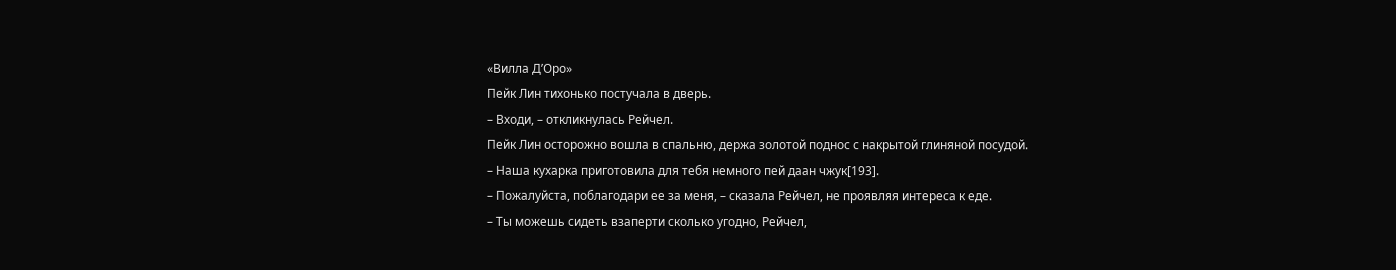«Вилла Д’Оро»
Пейк Лин тихонько постучала в дверь.
– Входи, – откликнулась Рейчел.
Пейк Лин осторожно вошла в спальню, держа золотой поднос с накрытой глиняной посудой.
– Наша кухарка приготовила для тебя немного пей даан чжук[193].
– Пожалуйста, поблагодари ее за меня, – сказала Рейчел, не проявляя интереса к еде.
– Ты можешь сидеть взаперти сколько угодно, Рейчел,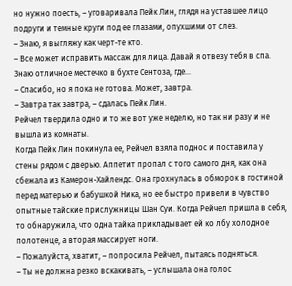но нужно поесть, – уговаривала Пейк Лин, глядя на уставшее лицо подруги и темные круги под ее глазами, опухшими от слез.
– Знаю, я выгляжу как черт-те кто.
– Все может исправить массаж для лица. Давай я отвезу тебя в спа. Знаю отличное местечко в бухте Сентоза, где…
– Спасибо, но я пока не готова. Может, завтра.
– Завтра так завтра, – сдалась Пейк Лин.
Рейчел твердила одно и то же вот уже неделю, но так ни разу и не вышла из комнаты.
Когда Пейк Лин покинула ее, Рейчел взяла поднос и поставила у стены рядом с дверью. Аппетит пропал с того самого дня, как она сбежала из Камерон-Хайлендс. Она грохнулась в обморок в гостиной перед матерью и бабушкой Ника, но ее быстро привели в чувство опытные тайские прислужницы Шан Суи. Когда Рейчел пришла в себя, то обнаружила, что одна тайка прикладывает ей ко лбу холодное полотенце, а вторая массирует ноги.
– Пожалуйста, хватит, – попросила Рейчел, пытаясь подняться.
– Ты не должна резко вскакивать, – услышала она голос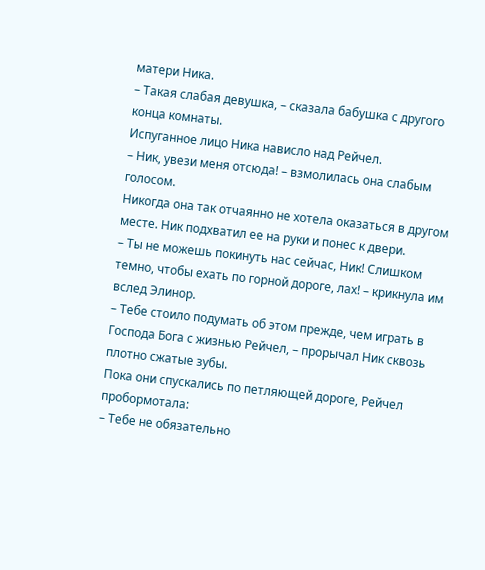матери Ника.
– Такая слабая девушка, – сказала бабушка с другого конца комнаты.
Испуганное лицо Ника нависло над Рейчел.
– Ник, увези меня отсюда! – взмолилась она слабым голосом.
Никогда она так отчаянно не хотела оказаться в другом месте. Ник подхватил ее на руки и понес к двери.
– Ты не можешь покинуть нас сейчас, Ник! Слишком темно, чтобы ехать по горной дороге, лах! – крикнула им вслед Элинор.
– Тебе стоило подумать об этом прежде, чем играть в Господа Бога с жизнью Рейчел, – прорычал Ник сквозь плотно сжатые зубы.
Пока они спускались по петляющей дороге, Рейчел пробормотала:
– Тебе не обязательно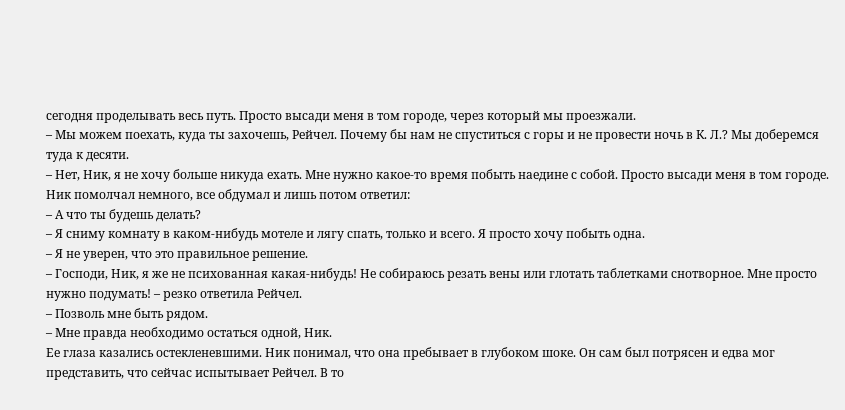сегодня проделывать весь путь. Просто высади меня в том городе, через который мы проезжали.
– Мы можем поехать, куда ты захочешь, Рейчел. Почему бы нам не спуститься с горы и не провести ночь в К. Л.? Мы доберемся туда к десяти.
– Нет, Ник, я не хочу больше никуда ехать. Мне нужно какое-то время побыть наедине с собой. Просто высади меня в том городе.
Ник помолчал немного, все обдумал и лишь потом ответил:
– А что ты будешь делать?
– Я сниму комнату в каком-нибудь мотеле и лягу спать, только и всего. Я просто хочу побыть одна.
– Я не уверен, что это правильное решение.
– Господи, Ник, я же не психованная какая-нибудь! Не собираюсь резать вены или глотать таблетками снотворное. Мне просто нужно подумать! – резко ответила Рейчел.
– Позволь мне быть рядом.
– Мне правда необходимо остаться одной, Ник.
Ее глаза казались остекленевшими. Ник понимал, что она пребывает в глубоком шоке. Он сам был потрясен и едва мог представить, что сейчас испытывает Рейчел. В то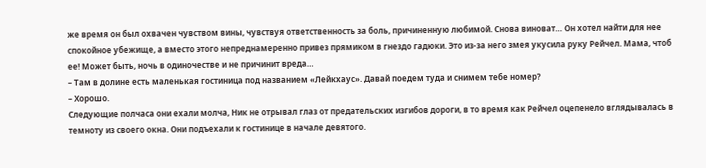же время он был охвачен чувством вины, чувствуя ответственность за боль, причиненную любимой. Снова виноват… Он хотел найти для нее спокойное убежище, а вместо этого непреднамеренно привез прямиком в гнездо гадюки. Это из-за него змея укусила руку Рейчел. Мама, чтоб ее! Может быть, ночь в одиночестве и не причинит вреда…
– Там в долине есть маленькая гостиница под названием «Лейкхаус». Давай поедем туда и снимем тебе номер?
– Хорошо.
Следующие полчаса они ехали молча, Ник не отрывал глаз от предательских изгибов дороги, в то время как Рейчел оцепенело вглядывалась в темноту из своего окна. Они подъехали к гостинице в начале девятого.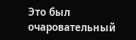Это был очаровательный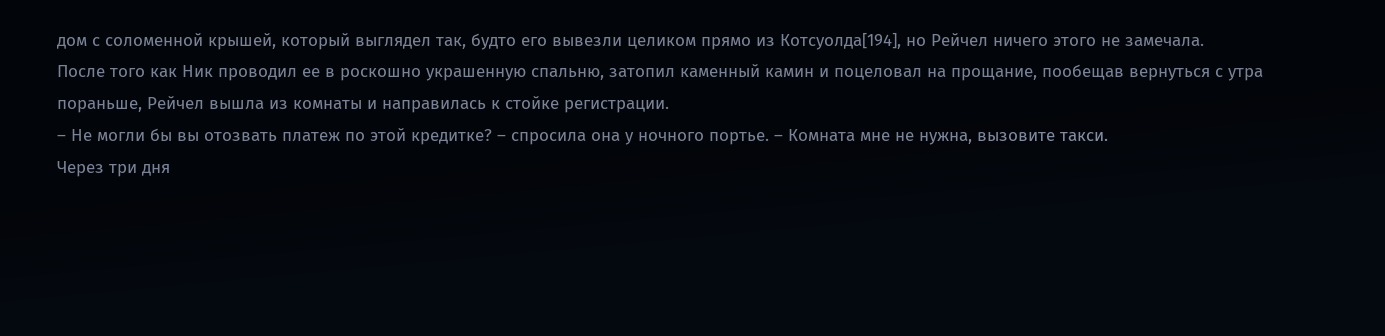дом с соломенной крышей, который выглядел так, будто его вывезли целиком прямо из Котсуолда[194], но Рейчел ничего этого не замечала.
После того как Ник проводил ее в роскошно украшенную спальню, затопил каменный камин и поцеловал на прощание, пообещав вернуться с утра пораньше, Рейчел вышла из комнаты и направилась к стойке регистрации.
– Не могли бы вы отозвать платеж по этой кредитке? – спросила она у ночного портье. – Комната мне не нужна, вызовите такси.
Через три дня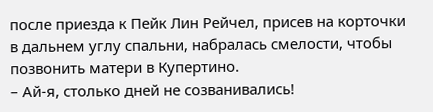после приезда к Пейк Лин Рейчел, присев на корточки в дальнем углу спальни, набралась смелости, чтобы позвонить матери в Купертино.
– Ай-я, столько дней не созванивались!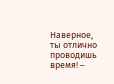Наверное, ты отлично проводишь время! –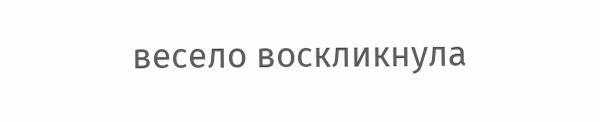весело воскликнула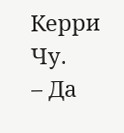Керри Чу.
– Да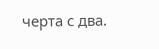черта с два.